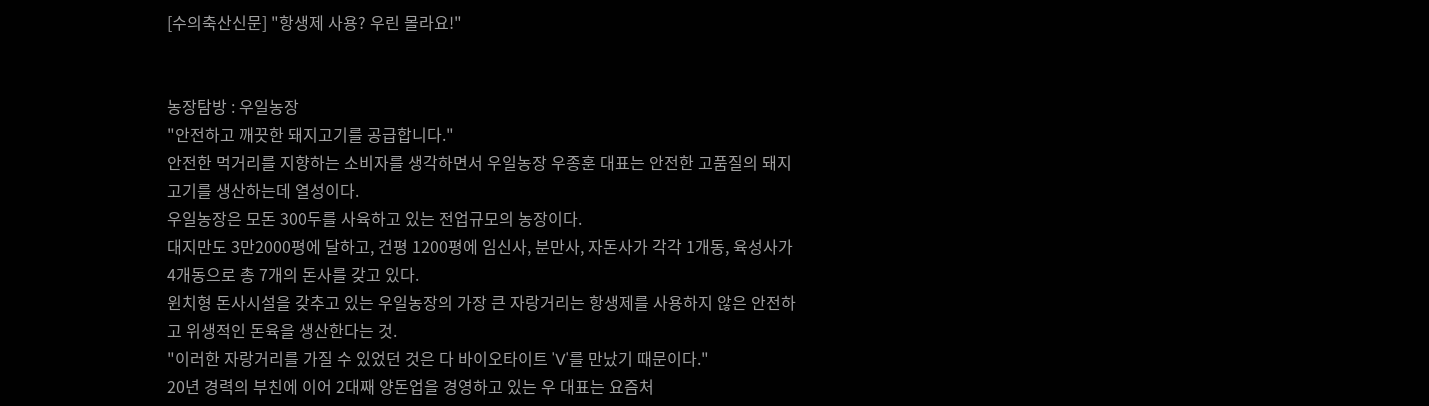[수의축산신문] "항생제 사용? 우린 몰라요!"


농장탐방 : 우일농장
"안전하고 깨끗한 돼지고기를 공급합니다."
안전한 먹거리를 지향하는 소비자를 생각하면서 우일농장 우종훈 대표는 안전한 고품질의 돼지고기를 생산하는데 열성이다.
우일농장은 모돈 300두를 사육하고 있는 전업규모의 농장이다.
대지만도 3만2000평에 달하고, 건평 1200평에 임신사, 분만사, 자돈사가 각각 1개동, 육성사가 4개동으로 총 7개의 돈사를 갖고 있다.
윈치형 돈사시설을 갖추고 있는 우일농장의 가장 큰 자랑거리는 항생제를 사용하지 않은 안전하고 위생적인 돈육을 생산한다는 것.
"이러한 자랑거리를 가질 수 있었던 것은 다 바이오타이트 'V'를 만났기 때문이다."
20년 경력의 부친에 이어 2대째 양돈업을 경영하고 있는 우 대표는 요즘처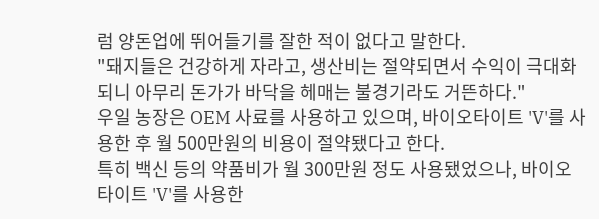럼 양돈업에 뛰어들기를 잘한 적이 없다고 말한다.
"돼지들은 건강하게 자라고, 생산비는 절약되면서 수익이 극대화되니 아무리 돈가가 바닥을 헤매는 불경기라도 거뜬하다."
우일 농장은 OEM 사료를 사용하고 있으며, 바이오타이트 'V'를 사용한 후 월 500만원의 비용이 절약됐다고 한다.
특히 백신 등의 약품비가 월 300만원 정도 사용됐었으나, 바이오타이트 'V'를 사용한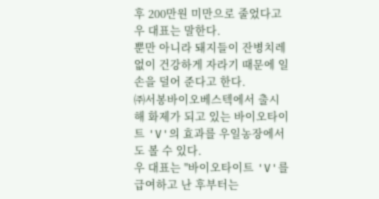후 200만원 미만으로 줄었다고 우 대표는 말한다.
뿐만 아니라 돼지들이 잔병치레없이 건강하게 자라기 때문에 일손을 덜어 준다고 한다.
㈜서봉바이오베스텍에서 출시해 화제가 되고 있는 바이오타이트 'V'의 효과를 우일농장에서도 볼 수 있다.
우 대표는 "바이오타이트 'V'를 급여하고 난 후부터는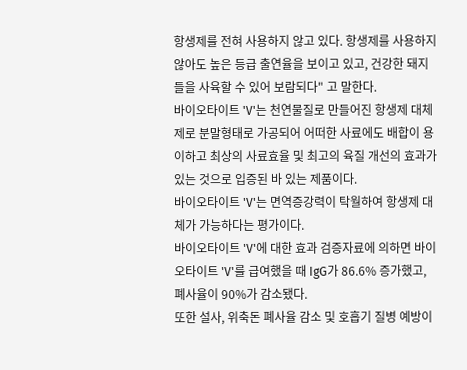항생제를 전혀 사용하지 않고 있다. 항생제를 사용하지 않아도 높은 등급 출연율을 보이고 있고, 건강한 돼지들을 사육할 수 있어 보람되다" 고 말한다.
바이오타이트 'V'는 천연물질로 만들어진 항생제 대체제로 분말형태로 가공되어 어떠한 사료에도 배합이 용이하고 최상의 사료효율 및 최고의 육질 개선의 효과가 있는 것으로 입증된 바 있는 제품이다.
바이오타이트 'V'는 면역증강력이 탁월하여 항생제 대체가 가능하다는 평가이다.
바이오타이트 'V'에 대한 효과 검증자료에 의하면 바이오타이트 'V'를 급여했을 때 IgG가 86.6% 증가했고, 폐사율이 90%가 감소됐다.
또한 설사, 위축돈 폐사율 감소 및 호흡기 질병 예방이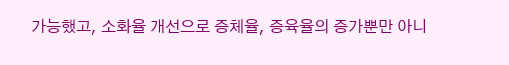가능했고, 소화율 개선으로 증체율, 증육율의 증가뿐만 아니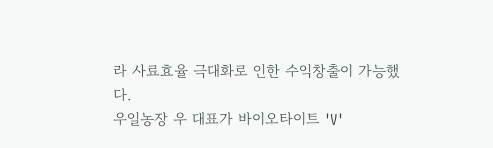라 사료효율 극대화로 인한 수익창출이 가능했다.
우일농장 우 대표가 바이오타이트 'V'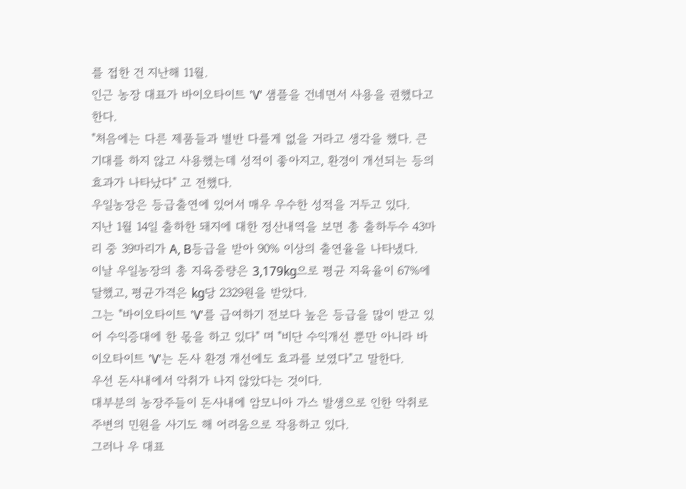를 접한 건 지난해 11월.
인근 농장 대표가 바이오타이트 'V' 샘플을 건네면서 사용을 권했다고 한다.
"처음에는 다른 제품들과 별반 다를게 없을 거라고 생각을 했다. 큰 기대를 하지 않고 사용했는데 성적이 좋아지고, 환경이 개선되는 등의 효과가 나타났다" 고 전했다.
우일농장은 등급출연에 있어서 매우 우수한 성적을 거두고 있다.
지난 1월 14일 출하한 돼지에 대한 정산내역을 보면 총 출하두수 43마리 중 39마리가 A, B등급을 받아 90% 이상의 출연율을 나타냈다.
이날 우일농장의 총 지육중량은 3,179kg으로 평균 지육율이 67%에 달했고, 평균가격은 kg당 2329원을 받았다.
그는 "바이오타이트 'V'를 급여하기 전보다 높은 등급을 많이 받고 있어 수익증대에 한 몫을 하고 있다" 며 "비단 수익개선 뿐만 아니라 바이오타이트 'V'는 돈사 환경 개선에도 효과를 보였다"고 말한다.
우선 돈사내에서 악취가 나지 않았다는 것이다.
대부분의 농장주들이 돈사내에 암모니아 가스 발생으로 인한 악취로 주변의 민원을 사기도 해 어려움으로 작용하고 있다.
그러나 우 대표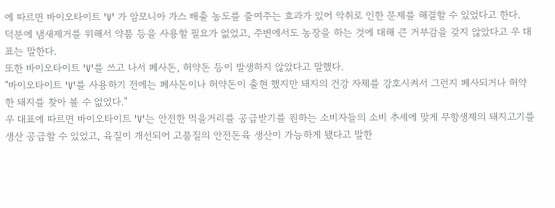에 따르면 바이오타이트 'V' 가 암모니아 가스 배출 농도를 줄여주는 효과가 있어 악취로 인한 문제를 해결할 수 있었다고 한다.
덕분에 냄새제거를 위해서 약품 등을 사용할 필요가 없었고, 주변에서도 농장을 하는 것에 대해 큰 거부감을 갖지 않았다고 우 대표는 말한다.
또한 바이오타이트 'V'를 쓰고 나서 폐사돈, 허약돈 등이 발생하지 않았다고 말했다.
"바이오타이트 'V'를 사용하기 전에는 폐사돈이나 허약돈이 출현 했지만 돼지의 건강 자체를 강호시켜서 그런지 폐사되거나 허약한 돼지를 찾아 볼 수 없었다."
우 대표에 따르면 바이오타이트 'V'는 안전한 먹을거리를 공급받기를 원하는 소비자들의 소비 추세에 맞게 무항생제의 돼지고기를 생산 공급할 수 있었고, 육질이 개선되어 고품질의 안전돈육 생산이 가능하게 됐다고 말한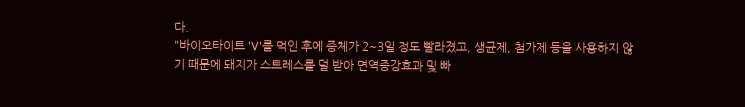다.
"바이오타이트 'V'를 먹인 후에 증체가 2~3일 정도 빨라졌고, 생균제, 첨가제 등을 사용하지 않기 때문에 돼지가 스트레스를 덜 받아 면역증강효과 및 빠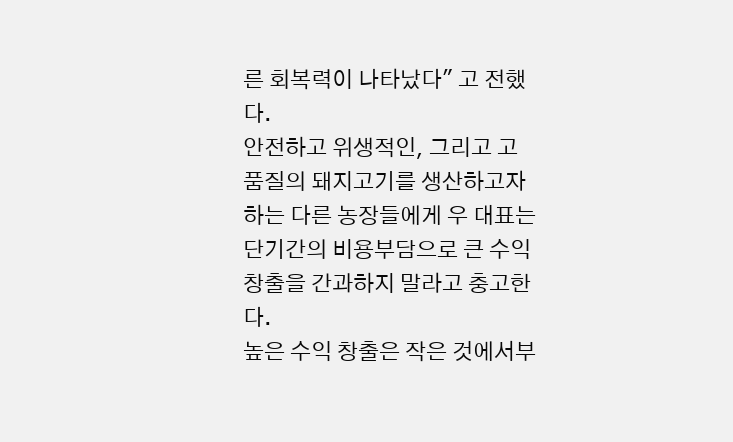른 회복력이 나타났다" 고 전했다.
안전하고 위생적인, 그리고 고품질의 돼지고기를 생산하고자 하는 다른 농장들에게 우 대표는 단기간의 비용부담으로 큰 수익 창출을 간과하지 말라고 충고한다.
높은 수익 창출은 작은 것에서부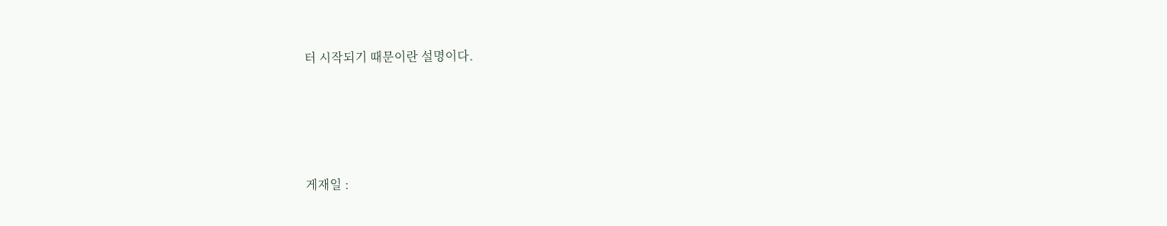터 시작되기 때문이란 설명이다.




게재일 :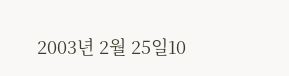2003년 2월 25일10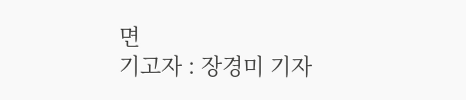면
기고자 : 장경미 기자